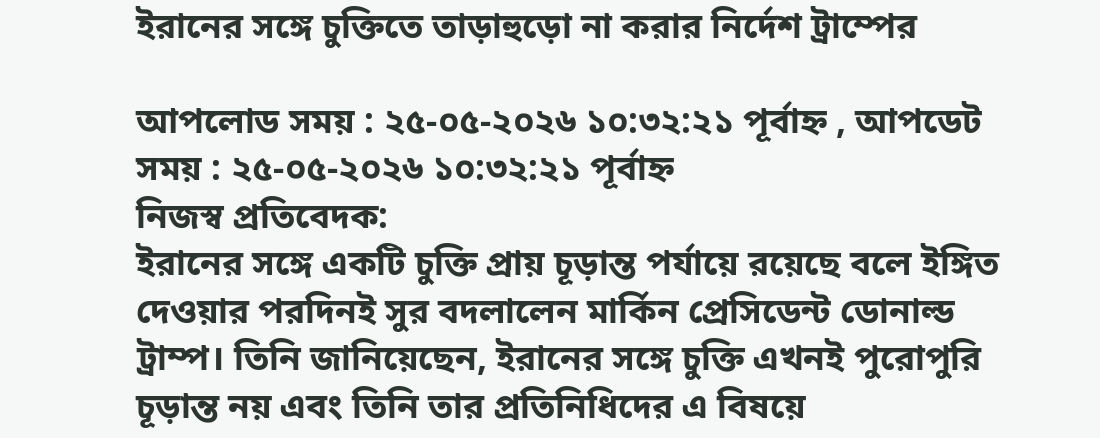ইরানের সঙ্গে চুক্তিতে তাড়াহুড়ো না করার নির্দেশ ট্রাম্পের

আপলোড সময় : ২৫-০৫-২০২৬ ১০:৩২:২১ পূর্বাহ্ন , আপডেট সময় : ২৫-০৫-২০২৬ ১০:৩২:২১ পূর্বাহ্ন
নিজস্ব প্রতিবেদক:
ইরানের সঙ্গে একটি চুক্তি প্রায় চূড়ান্ত পর্যায়ে রয়েছে বলে ইঙ্গিত দেওয়ার পরদিনই সুর বদলালেন মার্কিন প্রেসিডেন্ট ডোনাল্ড ট্রাম্প। তিনি জানিয়েছেন, ইরানের সঙ্গে চুক্তি এখনই পুরোপুরি চূড়ান্ত নয় এবং তিনি তার প্রতিনিধিদের এ বিষয়ে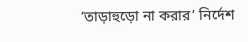‘তাড়াহুড়ো না করার’ নির্দেশ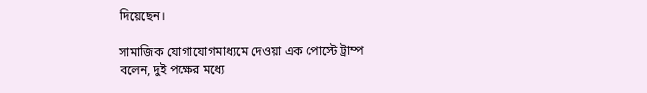দিয়েছেন।

সামাজিক যোগাযোগমাধ্যমে দেওয়া এক পোস্টে ট্রাম্প বলেন, দুই পক্ষের মধ্যে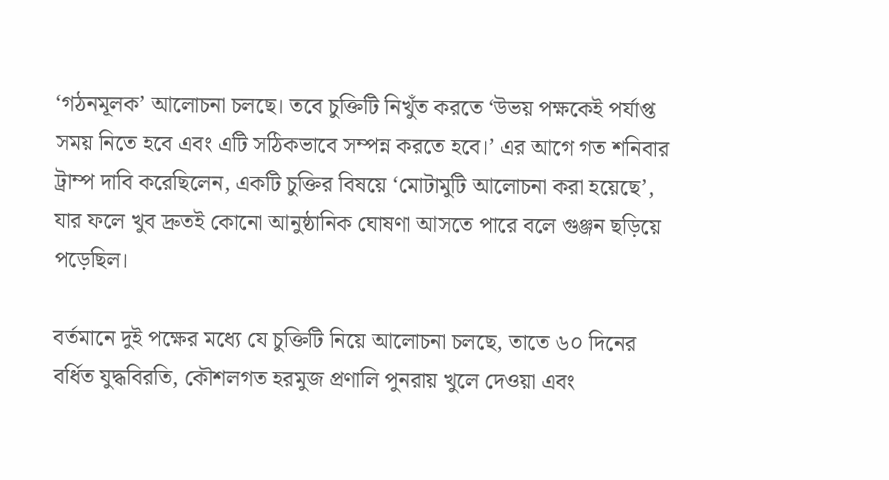‘গঠনমূলক’ আলোচনা চলছে। তবে চুক্তিটি নিখুঁত করতে ‘উভয় পক্ষকেই পর্যাপ্ত সময় নিতে হবে এবং এটি সঠিকভাবে সম্পন্ন করতে হবে।’ এর আগে গত শনিবার ট্রাম্প দাবি করেছিলেন, একটি চুক্তির বিষয়ে ‘মোটামুটি আলোচনা করা হয়েছে’, যার ফলে খুব দ্রুতই কোনো আনুষ্ঠানিক ঘোষণা আসতে পারে বলে গুঞ্জন ছড়িয়ে পড়েছিল।

বর্তমানে দুই পক্ষের মধ্যে যে চুক্তিটি নিয়ে আলোচনা চলছে, তাতে ৬০ দিনের বর্ধিত যুদ্ধবিরতি, কৌশলগত হরমুজ প্রণালি পুনরায় খুলে দেওয়া এবং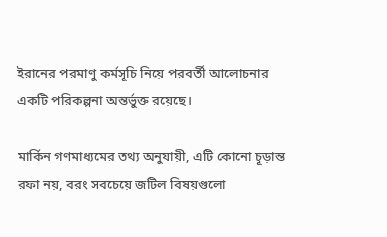ইরানের পরমাণু কর্মসূচি নিয়ে পরবর্তী আলোচনার একটি পরিকল্পনা অন্তর্ভুক্ত রয়েছে।

মার্কিন গণমাধ্যমের তথ্য অনুযায়ী, এটি কোনো চূড়ান্ত রফা নয়, বরং সবচেয়ে জটিল বিষয়গুলো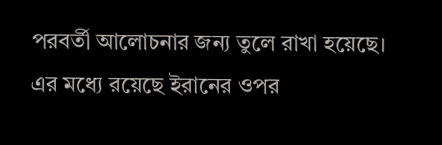পরবর্তী আলোচনার জন্য তুলে রাখা হয়েছে। এর মধ্যে রয়েছে ইরানের ওপর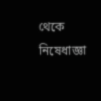থেকে নিষেধাজ্ঞা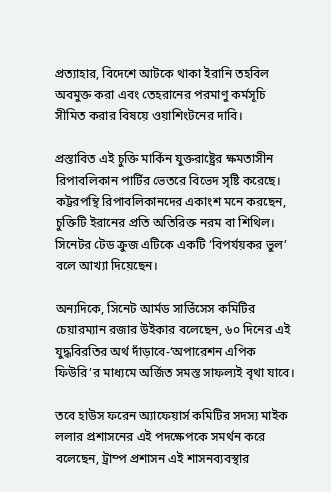প্রত্যাহার, বিদেশে আটকে থাকা ইরানি তহবিল অবমুক্ত করা এবং তেহরানের পরমাণু কর্মসূচি সীমিত করার বিষয়ে ওয়াশিংটনের দাবি।

প্রস্তাবিত এই চুক্তি মার্কিন যুক্তরাষ্ট্রের ক্ষমতাসীন রিপাবলিকান পার্টির ভেতরে বিভেদ সৃষ্টি করেছে। কট্টরপন্থি রিপাবলিকানদের একাংশ মনে করছেন, চুক্তিটি ইরানের প্রতি অতিরিক্ত নরম বা শিথিল। সিনেটর টেড ক্রুজ এটিকে একটি ‘বিপর্যয়কর ভুল’ বলে আখ্যা দিয়েছেন।

অন্যদিকে, সিনেট আর্মড সার্ভিসেস কমিটির চেয়ারম্যান রজার উইকার বলেছেন, ৬০ দিনের এই যুদ্ধবিরতির অর্থ দাঁড়াবে-‘অপারেশন এপিক ফিউরি’র মাধ্যমে অর্জিত সমস্ত সাফল্যই বৃথা যাবে।

তবে হাউস ফরেন অ্যাফেয়ার্স কমিটির সদস্য মাইক ললার প্রশাসনের এই পদক্ষেপকে সমর্থন করে বলেছেন, ট্রাম্প প্রশাসন এই শাসনব্যবস্থার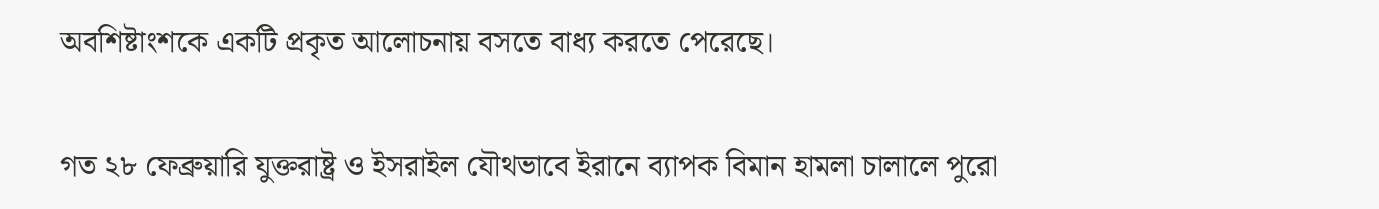অবশিষ্টাংশকে একটি প্রকৃত আলোচনায় বসতে বাধ্য করতে পেরেছে।

গত ২৮ ফেব্রুয়ারি যুক্তরাষ্ট্র ও ইসরাইল যৌথভাবে ইরানে ব্যাপক বিমান হামলা চালালে পুরো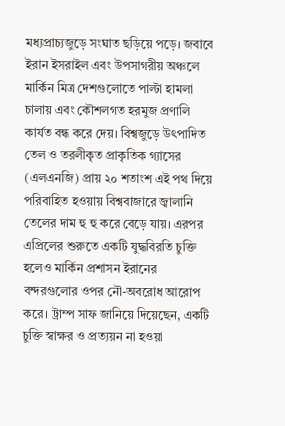মধ্যপ্রাচ্যজুড়ে সংঘাত ছড়িয়ে পড়ে। জবাবে ইরান ইসরাইল এবং উপসাগরীয় অঞ্চলে মার্কিন মিত্র দেশগুলোতে পাল্টা হামলা চালায় এবং কৌশলগত হরমুজ প্রণালি কার্যত বন্ধ করে দেয়। বিশ্বজুড়ে উৎপাদিত তেল ও তরলীকৃত প্রাকৃতিক গ্যাসের (এলএনজি) প্রায় ২০ শতাংশ এই পথ দিয়ে পরিবাহিত হওয়ায় বিশ্ববাজারে জ্বালানি তেলের দাম হু হু করে বেড়ে যায়। এরপর এপ্রিলের শুরুতে একটি যুদ্ধবিরতি চুক্তি হলেও মার্কিন প্রশাসন ইরানের বন্দরগুলোর ওপর নৌ-অবরোধ আরোপ করে। ট্রাম্প সাফ জানিয়ে দিয়েছেন, একটি চুক্তি স্বাক্ষর ও প্রত্যয়ন না হওয়া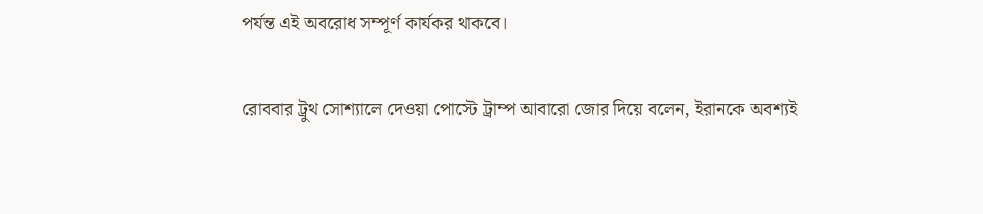পর্যন্ত এই অবরোধ সম্পূর্ণ কার্যকর থাকবে।

রোববার ট্রুথ সোশ্যালে দেওয়া পোস্টে ট্রাম্প আবারো জোর দিয়ে বলেন, ইরানকে অবশ্যই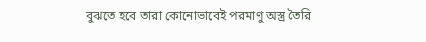বুঝতে হবে তারা কোনোভাবেই পরমাণু অস্ত্র তৈরি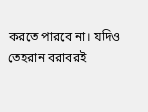করতে পারবে না। যদিও তেহরান বরাবরই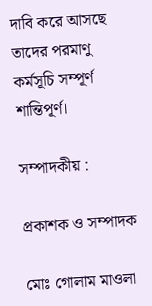দাবি করে আসছে তাদের পরমাণু কর্মসূচি সম্পূর্ণ শান্তিপূর্ণ।

সম্পাদকীয় :

প্রকাশক ও সম্পাদক

মোঃ গোলাম মাওলা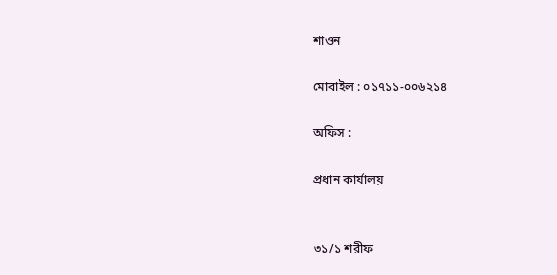শাওন

মোবাইল : ০১৭১১-০০৬২১৪

অফিস :

প্রধান কার্যালয়


৩১/১ শরীফ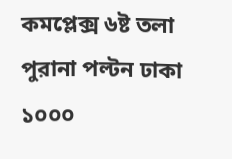কমপ্লেক্স ৬ষ্ট তলা পুরানা পল্টন ঢাকা ১০০০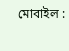মোবাইল :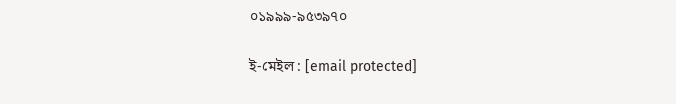০১৯৯৯-৯৫৩৯৭০

ই-মেইল : [email protected]